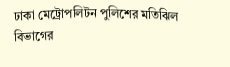ঢাকা মেট্রোপলিটন পুলিশের মতিঝিল বিভাগের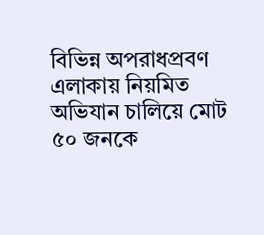বিভিন্ন অপরাধপ্রবণ এলাকায় নিয়মিত অভিযান চালিয়ে মোট ৫০ জনকে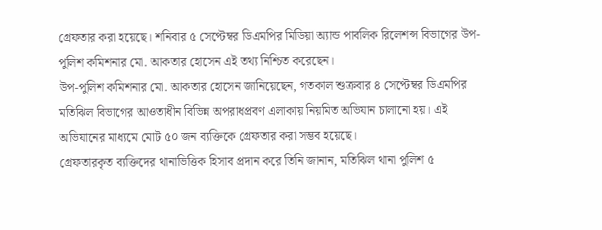গ্রেফতার করা হয়েছে। শনিবার ৫ সেপ্টেম্বর ডিএমপির মিডিয়া অ্যান্ড পাবলিক রিলেশন্স বিভাগের উপ-পুলিশ কমিশনার মো. আকতার হোসেন এই তথ্য নিশ্চিত করেছেন।
উপ-পুলিশ কমিশনার মো. আকতার হোসেন জানিয়েছেন, গতকাল শুক্রবার ৪ সেপ্টেম্বর ডিএমপির মতিঝিল বিভাগের আওতাধীন বিভিন্ন অপরাধপ্রবণ এলাকায় নিয়মিত অভিযান চালানো হয়। এই অভিযানের মাধ্যমে মোট ৫০ জন ব্যক্তিকে গ্রেফতার করা সম্ভব হয়েছে।
গ্রেফতারকৃত ব্যক্তিদের থানাভিত্তিক হিসাব প্রদান করে তিনি জানান, মতিঝিল থানা পুলিশ ৫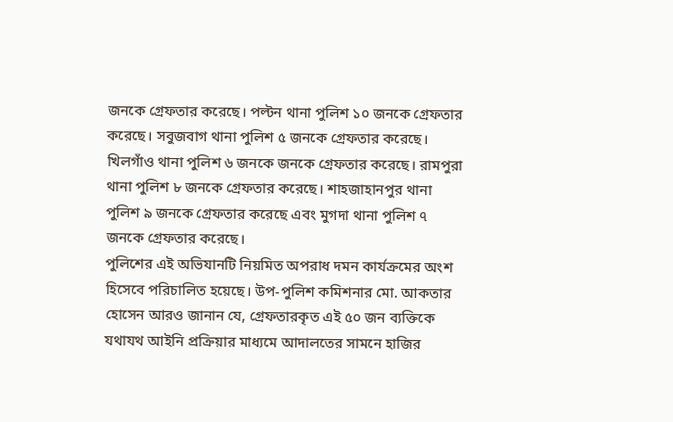জনকে গ্রেফতার করেছে। পল্টন থানা পুলিশ ১০ জনকে গ্রেফতার করেছে। সবুজবাগ থানা পুলিশ ৫ জনকে গ্রেফতার করেছে। খিলগাঁও থানা পুলিশ ৬ জনকে জনকে গ্রেফতার করেছে। রামপুরা থানা পুলিশ ৮ জনকে গ্রেফতার করেছে। শাহজাহানপুর থানা পুলিশ ৯ জনকে গ্রেফতার করেছে এবং মুগদা থানা পুলিশ ৭ জনকে গ্রেফতার করেছে।
পুলিশের এই অভিযানটি নিয়মিত অপরাধ দমন কার্যক্রমের অংশ হিসেবে পরিচালিত হয়েছে। উপ-পুলিশ কমিশনার মো. আকতার হোসেন আরও জানান যে, গ্রেফতারকৃত এই ৫০ জন ব্যক্তিকে যথাযথ আইনি প্রক্রিয়ার মাধ্যমে আদালতের সামনে হাজির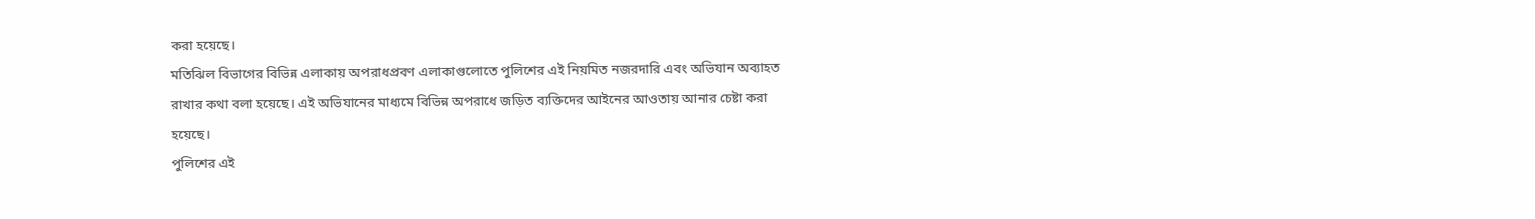করা হয়েছে।
মতিঝিল বিভাগের বিভিন্ন এলাকায় অপরাধপ্রবণ এলাকাগুলোতে পুলিশের এই নিয়মিত নজরদারি এবং অভিযান অব্যাহত রাখার কথা বলা হয়েছে। এই অভিযানের মাধ্যমে বিভিন্ন অপরাধে জড়িত ব্যক্তিদের আইনের আওতায় আনার চেষ্টা করা হয়েছে।
পুলিশের এই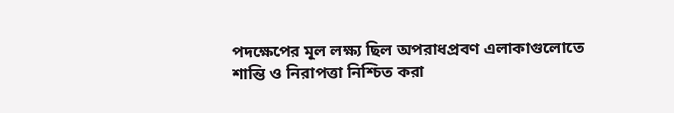পদক্ষেপের মূল লক্ষ্য ছিল অপরাধপ্রবণ এলাকাগুলোতে শান্তি ও নিরাপত্তা নিশ্চিত করা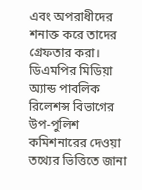এবং অপরাধীদের শনাক্ত করে তাদের গ্রেফতার করা। ডিএমপির মিডিয়া অ্যান্ড পাবলিক রিলেশন্স বিভাগের উপ-পুলিশ কমিশনারের দেওয়া তথ্যের ভিত্তিতে জানা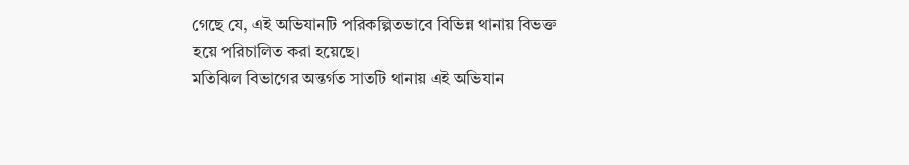গেছে যে, এই অভিযানটি পরিকল্পিতভাবে বিভিন্ন থানায় বিভক্ত হয়ে পরিচালিত করা হয়েছে।
মতিঝিল বিভাগের অন্তর্গত সাতটি থানায় এই অভিযান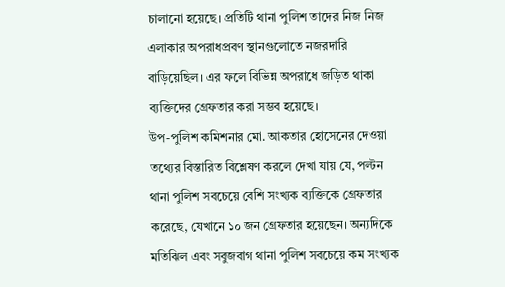চালানো হয়েছে। প্রতিটি থানা পুলিশ তাদের নিজ নিজ এলাকার অপরাধপ্রবণ স্থানগুলোতে নজরদারি বাড়িয়েছিল। এর ফলে বিভিন্ন অপরাধে জড়িত থাকা ব্যক্তিদের গ্রেফতার করা সম্ভব হয়েছে।
উপ-পুলিশ কমিশনার মো. আকতার হোসেনের দেওয়া তথ্যের বিস্তারিত বিশ্লেষণ করলে দেখা যায় যে, পল্টন থানা পুলিশ সবচেয়ে বেশি সংখ্যক ব্যক্তিকে গ্রেফতার করেছে, যেখানে ১০ জন গ্রেফতার হয়েছেন। অন্যদিকে মতিঝিল এবং সবুজবাগ থানা পুলিশ সবচেয়ে কম সংখ্যক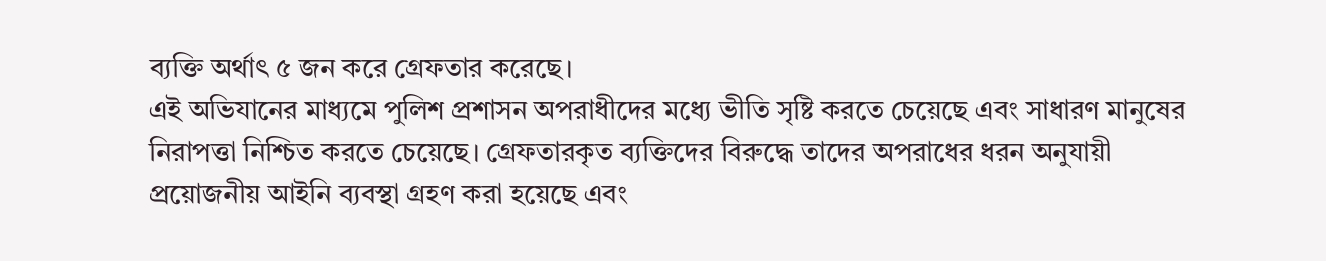ব্যক্তি অর্থাৎ ৫ জন করে গ্রেফতার করেছে।
এই অভিযানের মাধ্যমে পুলিশ প্রশাসন অপরাধীদের মধ্যে ভীতি সৃষ্টি করতে চেয়েছে এবং সাধারণ মানুষের নিরাপত্তা নিশ্চিত করতে চেয়েছে। গ্রেফতারকৃত ব্যক্তিদের বিরুদ্ধে তাদের অপরাধের ধরন অনুযায়ী প্রয়োজনীয় আইনি ব্যবস্থা গ্রহণ করা হয়েছে এবং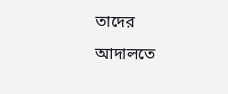তাদের আদালতে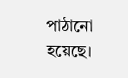পাঠানো হয়েছে।